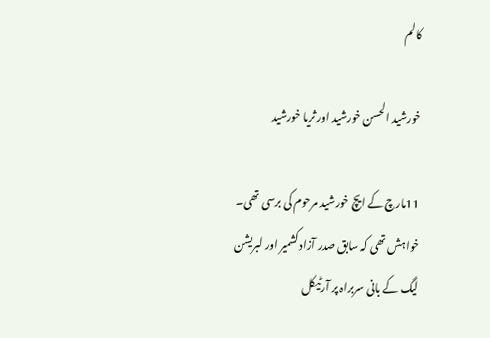کالم

خورشید الحسن خورشید اور ثریا خورشید

11مارچ کے ایچ خورشید مرحوم کی برسی تھی۔ خواہش تھی کہ سابق صدر آزادکشمیر اور لبریشن لیگ کے بانی سربراہ پر آرٹیکل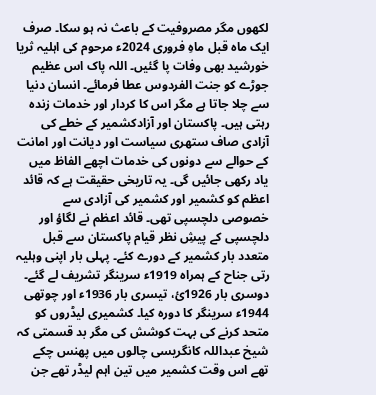لکھوں مگر مصروفیت کے باعث نہ ہو سکا۔ صرف ایک ماہ قبل ماہِ فروری 2024ء مرحوم کی اہلیہ ثریا خورشید بھی وفات پا گئیں۔ اللہ پاک اس عظیم جوڑے کو جنت الفردوس عطا فرمائے۔ انسان دنیا سے چلا جاتا ہے مگر اس کا کردار اور خدمات زندہ رہتی ہیں۔ پاکستان اور آزادکشمیر کے خطے کی آزادی صاف ستھری سیاست اور دیانت اور امانت کے حوالے سے دونوں کی خدمات اچھے الفاظ میں یاد رکھی جائیں گی۔ یہ تاریخی حقیقت ہے کہ قائد اعظم کو کشمیر اور کشمیر کی آزادی سے خصوصی دلچسپی تھی۔ قائد اعظم نے لگاؤ اور دلچسپی کے پیشِ نظر قیام پاکستان سے قبل متعدد بار کشمیر کے دورے کئے۔ پہلی بار اپنی وہلیہ رتی جناح کے ہمراہ 1919ء سرینگر تشریف لے گئے۔ دوسری بار 1926ئ، تیسری بار 1936ء اور چوتھی 1944ء سرینگر کا دورہ کیا۔ کشمیری لیڈروں کو متحد کرنے کی بہت کوشش کی مگر بد قسمتی کہ شیخ عبداللہ کانگریسی چالوں میں پھنس چکے تھے اس وقت کشمیر میں تین اہم لیڈر تھے جن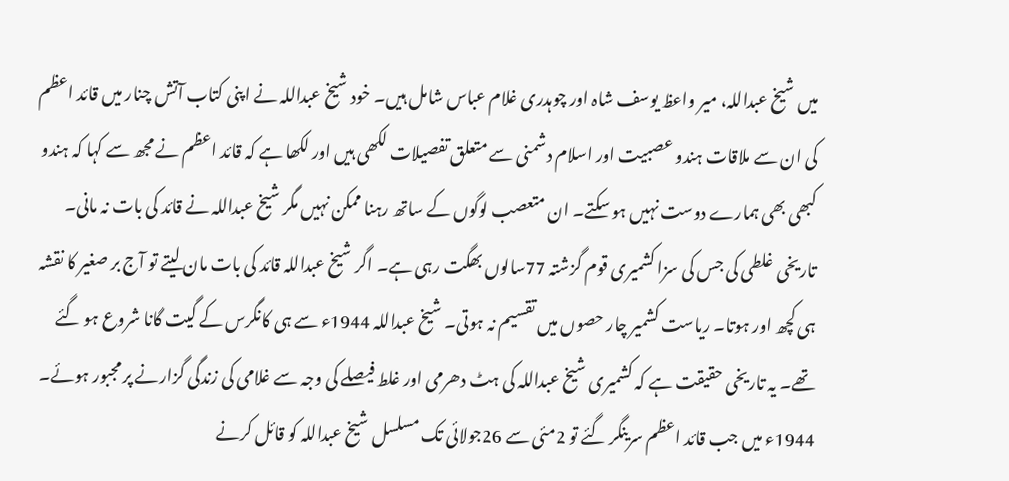میں شیخ عبداللہ، میر واعظ یوسف شاہ اور چوہدری غلام عباس شامل ہیں۔ خود شیخ عبداللہ نے اپنی کتاب آتش چنار میں قائد اعظم کی ان سے ملاقات ہندو عصبیت اور اسلام دشمنی سے متعلق تفصیلات لکھی ہیں اور لکھا ہے کہ قائد اعظم نے مجھ سے کہا کہ ہندو کبھی بھی ہمارے دوست نہیں ہو سکتے۔ ان متعصب لوگوں کے ساتھ رہنا ممکن نہیں مگر شیخ عبداللہ نے قائد کی بات نہ مانی۔ تاریخی غلطی کی جس کی سزا کشمیری قوم گزشتہ 77سالوں بھگت رہی ہے۔ اگر شیخ عبداللہ قائد کی بات مان لیتے تو آج بر صغیر کا نقشہ ہی کچھ اور ہوتا۔ ریاست کشمیر چار حصوں میں تقسیم نہ ہوتی۔ شیخ عبداللہ 1944ء سے ہی کانگرس کے گیت گانا شروع ہو گئے تھے۔ یہ تاریخی حقیقت ہے کہ کشمیری شیخ عبداللہ کی ہٹ دھرمی اور غلط فیصلے کی وجہ سے غلامی کی زندگی گزارنے پر مجبور ہوئے۔ 1944ء میں جب قائد اعظم سرینگر گئے تو 2مئی سے 26جولائی تک مسلسل شیخ عبداللہ کو قائل کرنے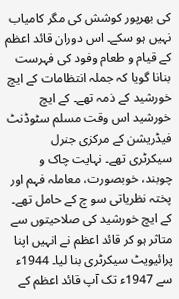کی بھرپور کوشش کی مگر کامیاب نہیں ہو سکے۔ اس دوران قائد اعظم کے قیام و طعام وفود کی فہرست بنانا گویا کہ جملہ انتظامات کے ایچ خورشید کے ذمہ تھے۔ کے ایچ خورشید اس وقت مسلم سٹوڈنٹ فیڈریشن کے مرکزی جنرل سیکرٹری تھے۔ نہایت چاک و چوبند، خوبصورت، معاملہ فہم اور پختہ نظریاتی سو چ کے حامل تھے۔ کے ایچ خورشید کی صلاحیتوں سے متاثر ہو کر قائد اعظم نے انہیں اپنا پرائیویٹ سیکرٹری بنا لیا۔ 1944ء سے 1947ء تک آپ قائد اعظم کے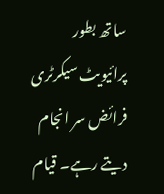ساتھ بطور پرائیویٹ سیکرٹری فرائض سر انجام دیتے رہے۔ قیام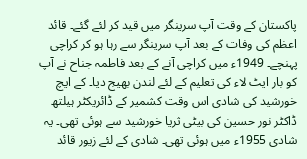پاکستان کے وقت آپ سرینگر میں قید کر لئے گئے۔ قائد اعظم کی وفات کے بعد آپ سرینگر سے رہا ہو کر کراچی پہنچے۔ 1949ء میں کراچی آنے کے بعد فاطمہ جناح نے آپ کو بار ایٹ لاء کی تعلیم کے لئے لندن بھیج دیا۔ کے ایچ خورشید کی شادی اس وقت کشمیر کے ڈائریکٹر ہیلتھ ڈاکٹر نور حسین کی بیٹی ثریا خورشید سے ہوئی تھی۔ یہ شادی 1955ء میں ہوئی تھی۔ شادی کے لئے زیور قائد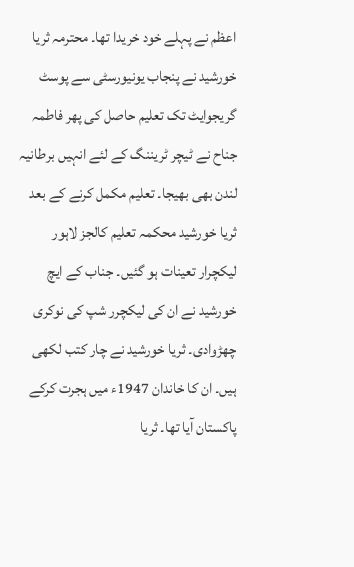اعظم نے پہلے خود خریدا تھا۔ محترمہ ثریا خورشید نے پنجاب یونیورسٹی سے پوسٹ گریجوایٹ تک تعلیم حاصل کی پھر فاطمہ جناح نے ٹیچر ٹریننگ کے لئے انہیں برطانیہ لندن بھی بھیجا۔ تعلیم مکمل کرنے کے بعد ثریا خورشید محکمہ تعلیم کالجز لاہور لیکچرار تعینات ہو گئیں۔ جناب کے ایچ خورشید نے ان کی لیکچرر شپ کی نوکری چھڑوادی۔ ثریا خورشید نے چار کتب لکھی ہیں۔ ان کا خاندان 1947ء میں ہجرت کرکے پاکستان آیا تھا۔ ثریا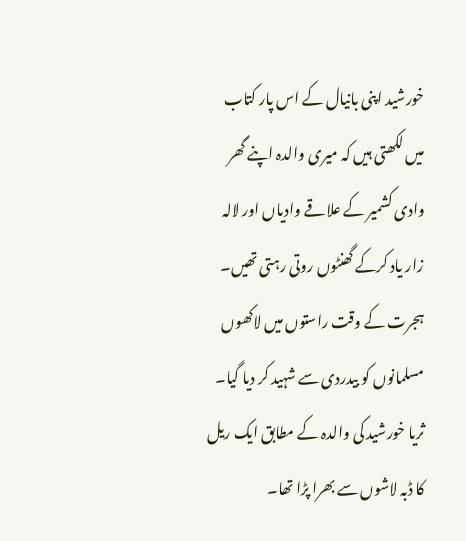خورشید اپنی بانیال کے اس پار کتاب میں لکھتی ہیں کہ میری والدہ اپنے گھر وادی کشمیر کے علاقے وادیاں اور لالہ زار یاد کرکے گھنٹوں روتی رہتی تھیں۔ ہجرت کے وقت راستوں میں لاکھوں مسلمانوں کو بیدردی سے شہید کر دیا گیا۔ ثریا خورشید کی والدہ کے مطابق ایک ریل کا ڈبہ لاشوں سے بھرا پڑا تھا۔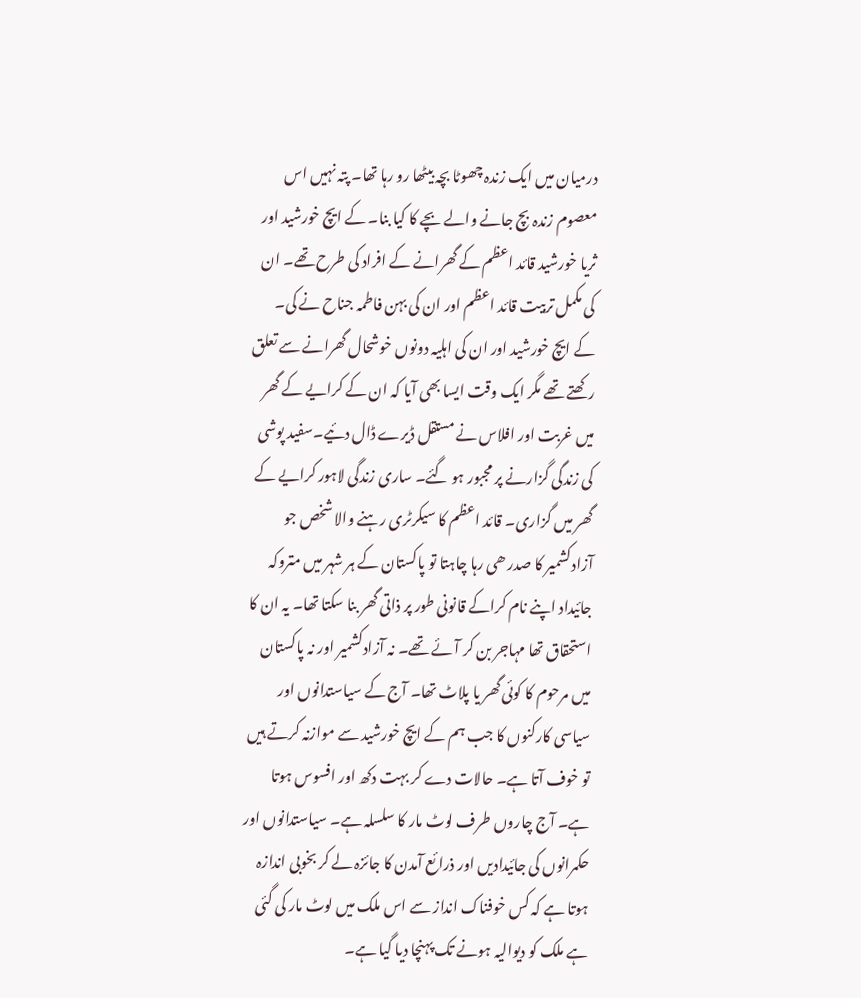درمیان میں ایک زندہ چھوٹا بچہ بیٹھا رو رہا تھا۔ پتہ نہیں اس معصوم زندہ بچ جانے والے بچے کا کیا بنا۔ کے ایچ خورشید اور ثریا خورشید قائد اعظم کے گھرانے کے افراد کی طرح تھے۔ ان کی مکمل تربیت قائد اعظم اور ان کی بہن فاطمہ جناح نے کی۔ کے ایچ خورشید اور ان کی اہلیہ دونوں خوشحال گھرانے سے تعلق رکھتے تھے مگر ایک وقت ایسا بھی آیا کہ ان کے کرایے کے گھر میں غربت اور افلاس نے مستقل ڈیرے ڈال دئیے۔سفید پوشی کی زندگی گزارنے پر مجبور ہو گئے۔ ساری زندگی لاہور کرایے کے گھر میں گزاری۔ قائد اعظم کا سیکرٹری رہنے والا شخص جو آزادکشمیر کا صدر ھی رہا چاہتا تو پاکستان کے ہر شہر میں متروکہ جائیداد اپنے نام کراکے قانونی طور پر ذاتی گھر بنا سکتا تھا۔ یہ ان کا استحقاق تھا مہاجر بن کر آئے تھے۔ نہ آزادکشمیر اور نہ پاکستان میں مرحوم کا کوئی گھر یا پلاٹ تھا۔ آج کے سیاستدانوں اور سیاسی کارکنوں کا جب ہم کے ایچ خورشید سے موازنہ کرتے ہیں تو خوف آتا ہے۔ حالات دے کر بہت دکھ اور افسوس ہوتا ہے۔ آج چاروں طرف لوٹ مار کا سلسلہ ہے۔ سیاستدانوں اور حکمرانوں کی جائیدادیں اور ذرائع آمدن کا جائزہ لے کر بخوبی اندازہ ہوتا ہے کہ کس خوفناک انداز سے اس ملک میں لوٹ مار کی گئی ہے ملک کو دیوالیہ ہونے تک پہنچا دیا گیا ہے۔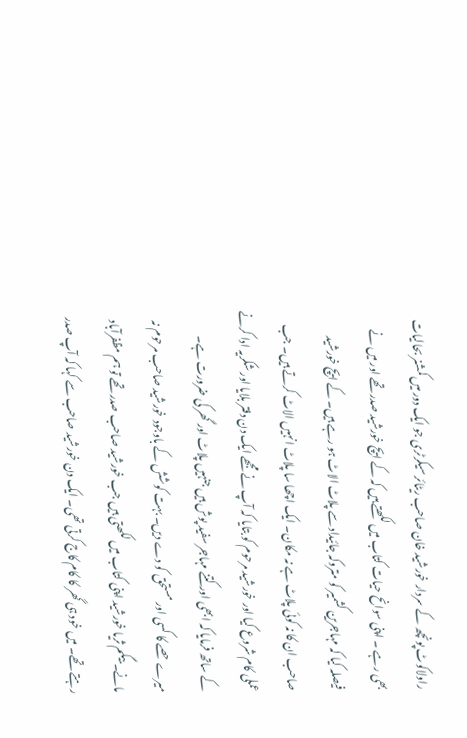راولاکوٹ پونچھ کے سردار خورشید خان صاحب ریٹائر سیکرٹری جو ایک دور میں کمشنر بحالیات بھی رہے ۔ اپنی سوانح حیات کتاب میں لکھتے ہیں کہ کے ایچ خورشید صدر تھے اور میں نے فیصلہ کیا کہ مہاجرین کشمیر کو متروکہ جائیداد سے پلاٹ الاٹ ہو رہے ہیں۔ کے ایچ خورشید صاحب ان کا نہ کوئی پلاٹ ہے نہ مکان۔ ایک اچھا سا پلاٹ انہیں الاٹ کرتے ہیں۔ جب عملی کام شروع کیا اور خورشید مرحوم کو بتایا کہ آپ نے مجھے ایک دن دفتر بلایا اور شکریہ ادا کرنے کے ساتھ فرمایا کہ ابھی اور کتنے مہاجر سفید پوش ہیں جنہیں پلاٹ اور گھر کی ضرورت ہے۔ میرے حصے کا کسی اور مستحق کو دے دیں۔ بہت کوشش کے باوجود خورشید صاحب مرحوم نہ مانے۔ بیگم ثریا خورشید اپنی کتاب میں لکھتی ہیں جب خورشید صاحب صدر تھے تو ہم مظفرآباد رہتے تھے۔ میں خود ہی گھر کا کام کاج کرتی تھی۔ ایک دن خورشید صاحب سے کہا کہ آپ صدر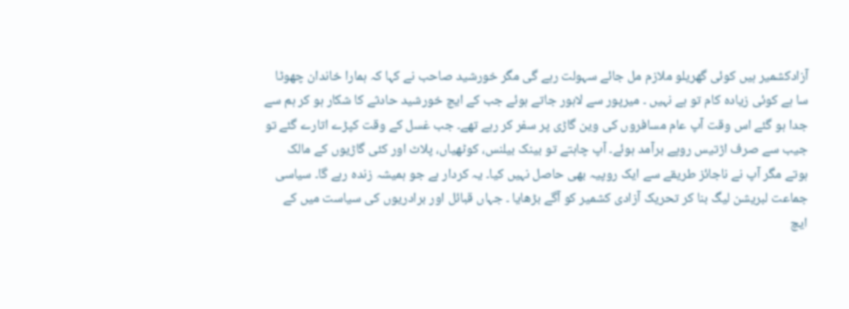آزادکشمیر ہیں کوئی گھریلو ملازم مل جائے سہولت رہے گی مگر خورشید صاحب نے کہا کہ ہمارا خاندان چھوٹا سا ہے کوئی زیادہ کام تو ہے نہیں ۔ میرپور سے لاہور جاتے ہوئے جب کے ایچ خورشید حادثے کا شکار ہو کر ہم سے جدا ہو گئے اس وقت آپ عام مسافروں کی وین گاڑی پر سفر کر رہے تھے۔ جب غسل کے وقت کپڑے اتارے گئے تو جیب سے صرف اڑتیس روپے برآمد ہوئے۔ آپ چاہتے تو بینک بیلنس، کوٹھیاں، پلاٹ اور کئی گاڑیوں کے مالک ہوتے مگر آپ نے ناجائز طریقے سے ایک روپیہ بھی حاصل نہیں کیا۔ یہ کردار ہے جو ہمیشہ زندہ رہے گا۔ سیاسی جماعت لبریشن لیگ بنا کر تحریک آزادی کشمیر کو آگے بڑھایا ۔ جہاں قبائل اور برادریوں کی سیاست میں کے ایچ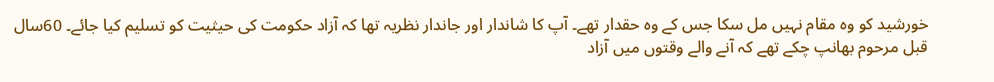خورشید کو وہ مقام نہیں مل سکا جس کے وہ حقدار تھے۔ آپ کا شاندار اور جاندار نظریہ تھا کہ آزاد حکومت کی حیثیت کو تسلیم کیا جائے۔ 60سال قبل مرحوم بھانپ چکے تھے کہ آنے والے وقتوں میں آزاد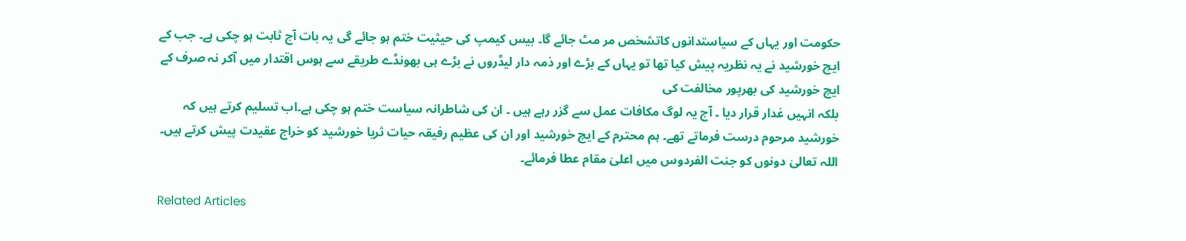حکومت اور یہاں کے سیاستدانوں کاتشخص مر مٹ جائے گا۔ بیس کیمپ کی حیثیت ختم ہو جائے گی یہ بات آج ثابت ہو چکی ہے۔ جب کے ایچ خورشید نے یہ نظریہ پیش کیا تھا تو یہاں کے بڑے اور ذمہ دار لیڈروں نے بڑے ہی بھونڈے طریقے سے ہوس اقتدار میں آکر نہ صرف کے ایچ خورشید کی بھرپور مخالفت کی
بلکہ انہیں غدار قرار دیا ۔ آج یہ لوگ مکافات عمل سے گزر رہے ہیں ۔ ان کی شاطرانہ سیاست ختم ہو چکی ہے۔اب تسلیم کرتے ہیں کہ خورشید مرحوم درست فرماتے تھے۔ ہم محترم کے ایچ خورشید اور ان کی عظیم رفیقہ حیات ثریا خورشید کو خراج عقیدت پیش کرتے ہیں۔ اللہ تعالیٰ دونوں کو جنت الفردوس میں اعلیٰ مقام عطا فرمائے۔

Related Articles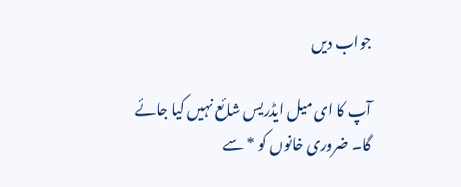جواب دیں

آپ کا ای میل ایڈریس شائع نہیں کیا جائے گا۔ ضروری خانوں کو * سے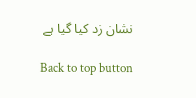نشان زد کیا گیا ہے

Back to top button